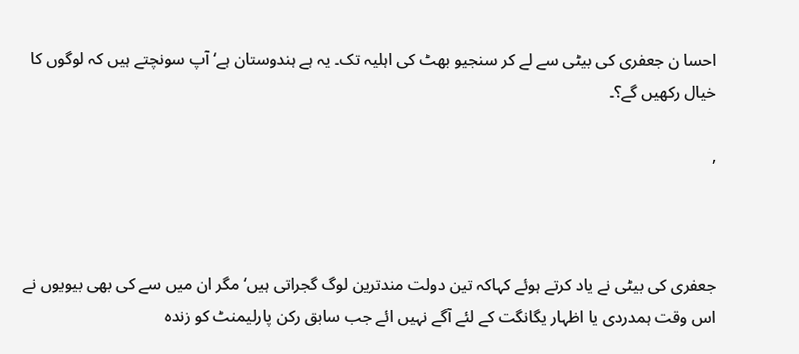احسا ن جعفری کی بیٹی سے لے کر سنجیو بھٹ کی اہلیہ تک۔ یہ ہے ہندوستان ہے‘ آپ سونچتے ہیں کہ لوگوں کا خیال رکھیں گے؟۔

,



جعفری کی بیٹی نے یاد کرتے ہوئے کہاکہ تین دولت مندترین لوگ گجراتی ہیں‘ مگر ان میں سے کی بھی بیویوں نے اس وقت ہمدردی یا اظہار یگانگت کے لئے آگے نہیں ائے جب سابق رکن پارلیمنٹ کو زندہ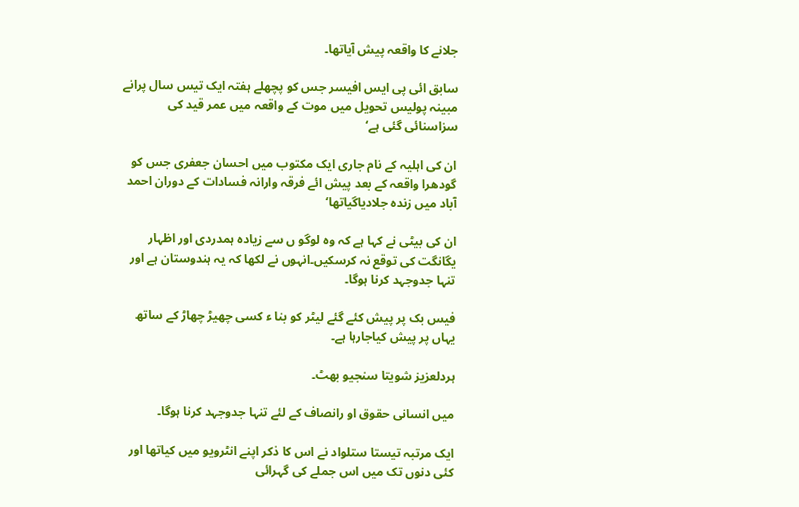جلانے کا واقعہ پیش آیاتھا۔

سابق ائی پی ایس افیسر جس کو پچھلے ہفتہ ایک تیس سال پرانے مبینہ پولیس تحویل میں موت کے واقعہ میں عمر قید کی سزاسنائی گئی ہے‘

ان کی اہلیہ کے نام جاری ایک مکتوب میں احسان جعفری جس کو گودھرا واقعہ کے بعد پیش ائے فرقہ وارانہ فسادات کے دوران احمد آباد میں زندہ جلادیاگیاتھا‘

ان کی بیٹی نے کہا ہے کہ وہ لوگو ں سے زیادہ ہمدردی اور اظہار یگانگت کی توقع نہ کرسکیں۔انہوں نے لکھا کہ یہ ہندوستان ہے اور تنہا جدوجہد کرنا ہوگا۔

فیس بک پر پیش کئے گئے لیٹر کو بنا ء کسی چھیڑ چھاڑ کے ساتھ یہاں پر پیش کیاجارہا ہے۔

ہردلعزیز شویتا سنجیو بھٹ۔

میں انسانی حقوق او رانصاف کے لئے تنہا جدوجہد کرنا ہوگا۔

ایک مرتبہ تیستا ستلواد نے اس کا ذکر اپنے انٹرویو میں کیاتھا اور کئی دنوں تک میں اس جملے کی گہرائی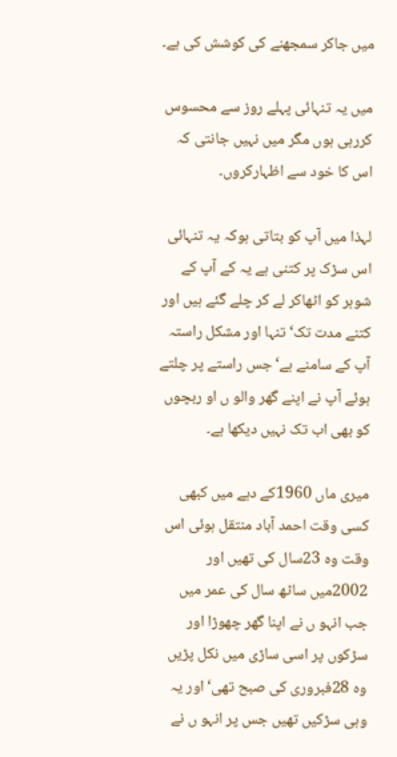میں جاکر سمجھنے کی کوشش کی ہے۔

میں یہ تنہائی پہلے روز سے محسوس کررہی ہوں مگر میں نہیں جانتی کہ اس کا خود سے اظہارکروں۔

لہذا میں آپ کو بتاتی ہوکہ یہ تنہائی اس سڑک پر کتنی ہے یہ کے آپ کے شوہر کو اٹھاکر لے کر چلے گئے ہیں اور کتنے مدت تک‘ تنہا اور مشکل راستہ آپ کے سامنے ہے‘جس راستے پر چلتے ہوئے آپ نے اپنے گھر والو ں او ربچوں کو بھی اب تک نہیں دیکھا ہے۔

میری ماں 1960کے دہے میں کبھی کسی وقت احمد آباد منتقل ہوئی اس وقت وہ 23سال کی تھیں اور 2002میں ساٹھ سال کی عمر میں جب انہو ں نے اپنا گھر چھوڑا اور سڑکوں پر اسی ساڑی میں نکل پڑیں وہ 28فبروری کی صبح تھی‘ اور یہ وہی سڑکیں تھیں جس پر انہو ں نے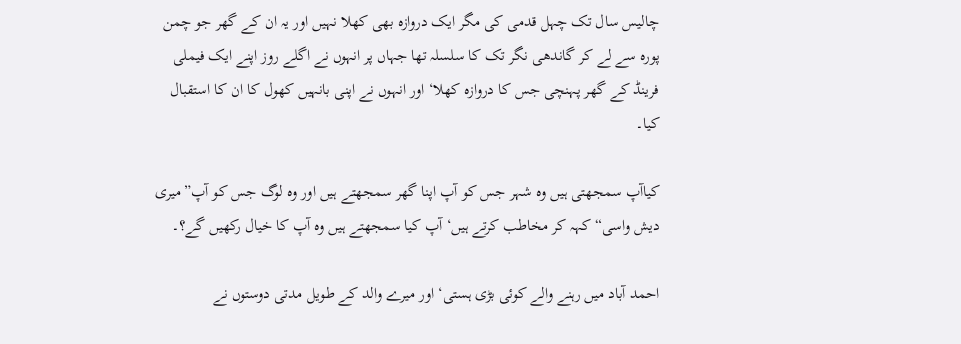چالیس سال تک چہل قدمی کی مگر ایک دروازہ بھی کھلا نہیں اور یہ ان کے گھر جو چمن پورہ سے لے کر گاندھی نگر تک کا سلسلہ تھا جہاں پر انہوں نے اگلے روز اپنے ایک فیملی فرینڈ کے گھر پہنچی جس کا دروازہ کھلا‘ اور انہوں نے اپنی بانہیں کھول کا ان کا استقبال کیا۔

کیاآپ سمجھتی ہیں وہ شہر جس کو آپ اپنا گھر سمجھتے ہیں اور وہ لوگ جس کو آپ”میری دیش واسی“ کہہ کر مخاطب کرتے ہیں‘ آپ کیا سمجھتے ہیں وہ آپ کا خیال رکھیں گے؟۔

احمد آباد میں رہنے والے کوئی بڑی ہستی‘ اور میرے والد کے طویل مدتی دوستوں نے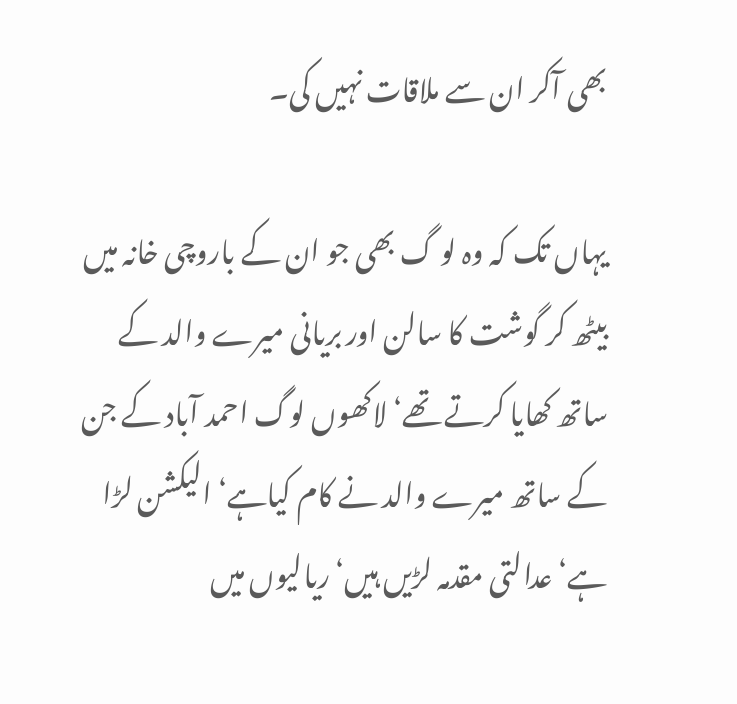بھی آکر ان سے ملاقات نہیں کی۔

یہاں تک کہ وہ لو گ بھی جو ان کے باروچی خانہ میں بیٹھ کر گوشت کا سالن اور بریانی میرے والد کے ساتھ کھایا کرتے تھے‘ لاکھوں لوگ احمد آباد کے جن کے ساتھ میرے والد نے کام کیاہے‘ الیکشن لڑا ہے‘ عدالتی مقدمہ لڑیں ہیں‘ ریالیوں میں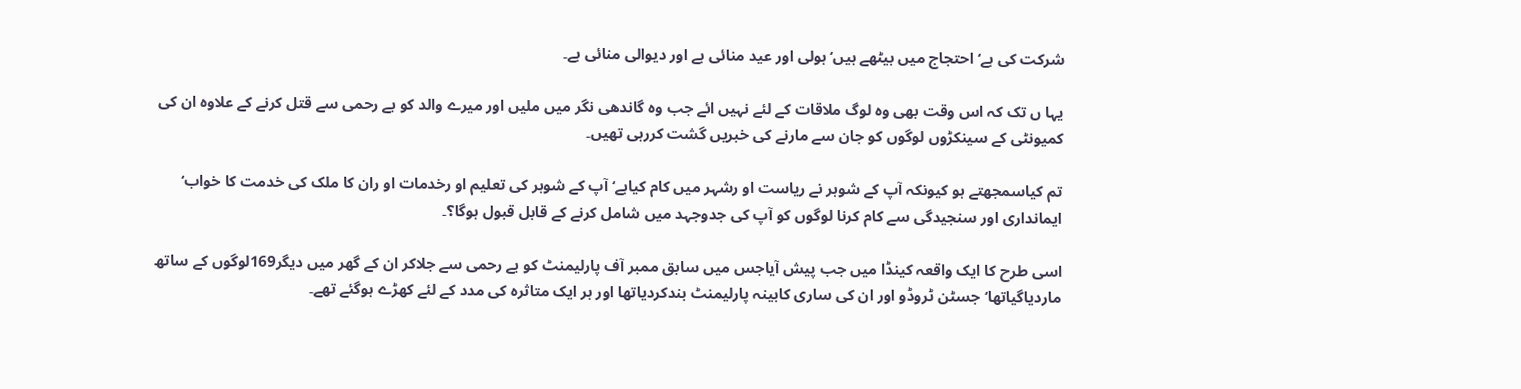شرکت کی ہے‘ احتجاج میں بیٹھے ہیں‘ ہولی اور عید منائی ہے اور دیوالی منائی ہے۔

یہا ں تک کہ اس وقت بھی وہ لوگ ملاقات کے لئے نہیں ائے جب وہ گاندھی نگر میں ملیں اور میرے والد کو بے رحمی سے قتل کرنے کے علاوہ ان کی کمیونٹی کے سینکڑوں لوگوں کو جان سے مارنے کی خبریں گشت کررہی تھیں۔

تم کیاسمجھتے ہو کیونکہ آپ کے شوہر نے ریاست او رشہر میں کام کیاہے‘ آپ کے شوہر کی تعلیم او رخدمات او ران کا ملک کی خدمت کا خواب‘ ایمانداری اور سنجیدگی سے کام کرنا لوگوں کو آپ کی جدوجہد میں شامل کرنے کے قابل قبول ہوگا؟۔

اسی طرح کا ایک واقعہ کینڈا میں جب پیش آیاجس میں سابق ممبر آف پارلیمنٹ کو بے رحمی سے جلاکر ان کے گھر میں دیگر169لوگوں کے ساتھ ماردیاگیاتھا‘ جسٹن ٹروڈو اور ان کی ساری کابینہ پارلیمنٹ بندکردیاتھا اور ہر ایک متاثرہ کی مدد کے لئے کھڑے ہوگئے تھے۔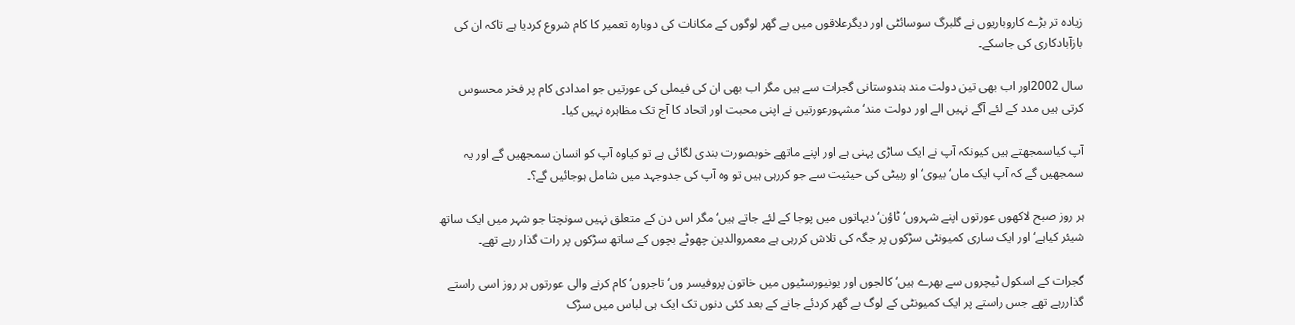زیادہ تر بڑے کاروباریوں نے گلبرگ سوسائٹی اور دیگرعلاقوں میں بے گھر لوگوں کے مکانات کی دوبارہ تعمیر کا کام شروع کردیا ہے تاکہ ان کی بازآبادکاری کی جاسکے۔

سال 2002اور اب بھی تین دولت مند ہندوستانی گجرات سے ہیں مگر اب بھی ان کی فیملی کی عورتیں جو امدادی کام پر فخر محسوس کرتی ہیں مدد کے لئے آگے نہیں الے اور دولت مند‘ مشہورعورتیں نے اپنی محبت اور اتحاد کا آج تک مظاہرہ نہیں کیا۔

آپ کیاسمجھتے ہیں کیونکہ آپ نے ایک ساڑی پہنی ہے اور اپنے ماتھے خوبصورت بندی لگائی ہے تو کیاوہ آپ کو انسان سمجھیں گے اور یہ سمجھیں گے کہ آپ ایک ماں‘ بیوی‘ او ربیٹی کی حیثیت سے جو کررہی ہیں تو وہ آپ کی جدوجہد میں شامل ہوجائیں گے؟۔

ہر روز صبح لاکھوں عورتوں اپنے شہروں‘ ٹاؤن‘دیہاتوں میں پوجا کے لئے جاتے ہیں‘ مگر اس دن کے متعلق نہیں سونچتا جو شہر میں ایک ساتھ شیئر کیاہے‘ اور ایک ساری کمیونٹی سڑکوں پر جگہ کی تلاش کررہی ہے معمروالدین چھوٹے بچوں کے ساتھ سڑکوں پر رات گذار رہے تھے۔

گجرات کے اسکول ٹیچروں سے بھرے ہیں‘ کالجوں اور یونیورسٹیوں میں خاتون پروفیسر وں‘ تاجروں‘ کام کرنے والی عورتوں ہر روز اسی راستے گذاررہے تھے جس راستے پر ایک کمیونٹی کے لوگ بے گھر کردئے جانے کے بعد کئی دنوں تک ایک ہی لباس میں سڑک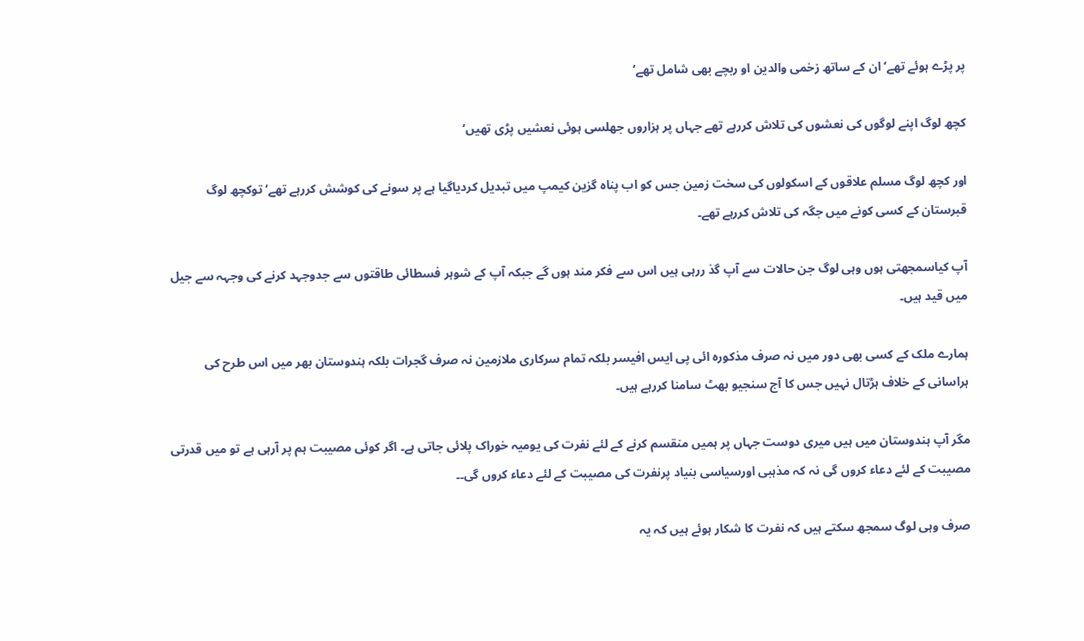پر پڑے ہوئے تھے‘ ان کے ساتھ زخمی والدین او ربچے بھی شامل تھے‘

کچھ لوگ اپنے لوگوں کی نعشوں کی تلاش کررہے تھے جہاں پر ہزاروں جھلسی ہوئی نعشیں پڑی تھیں‘

اور کچھ لوگ مسلم علاقوں کے اسکولوں کی سخت زمین جس کو اب پناہ گزین کیمپ میں تبدیل کردیاگیا ہے پر سونے کی کوشش کررہے تھے‘ توکچھ لوگ قبرستان کے کسی کونے میں جگہ کی تلاش کررہے تھے۔

آپ کیاسمجھتی ہوں وہی لوگ جن حالات سے آپ گذ ررہی ہیں اس سے فکر مند ہوں گے جبکہ آپ کے شوہر فسطائی طاقتوں سے جدوجہد کرنے کی وجہہ سے جیل میں قید ہیں۔

ہمارے ملک کے کسی بھی دور میں نہ صرف مذکورہ ائی پی ایس افیسر بلکہ تمام سرکاری ملازمین نہ صرف گجرات بلکہ ہندوستان بھر میں اس طرح کی ہراسانی کے خلاف ہڑتال نہیں جس کا آج سنجیو بھٹ سامنا کررہے ہیں۔

مگر آپ ہندوستان میں ہیں میری دوست جہاں پر ہمیں منقسم کرنے کے لئے نفرت کی یومیہ خوراک پلائی جاتی ہے۔ اگر کوئی مصیبت ہم پر آرہی ہے تو میں قدرتی مصیبت کے لئے دعاء کروں گی نہ کہ مذہبی اورسیاسی بنیاد پرنفرت کی مصیبت کے لئے دعاء کروں گی۔۔

صرف وہی لوگ سمجھ سکتے ہیں کہ نفرت کا شکار ہوئے ہیں کہ یہ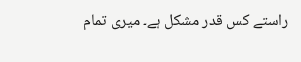راستے کس قدر مشکل ہے۔ میری تمام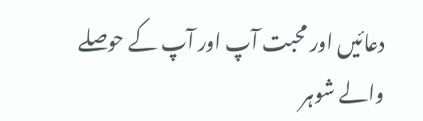دعائیں اور محبت آپ اور آپ کے حوصلے والے شوہر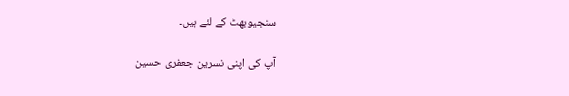سنجیوبھٹ کے لئے ہیں۔

آپ کی اپنی نسرین جعفری حسین